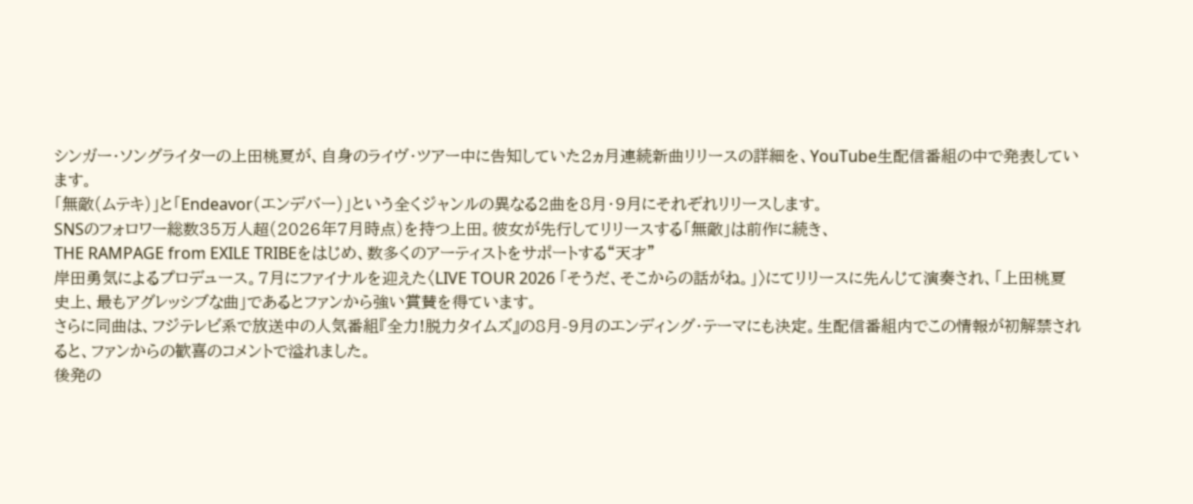シンガー・ソングライターの上田桃夏が、自身のライヴ・ツアー中に告知していた2ヵ月連続新曲リリースの詳細を、YouTube生配信番組の中で発表しています。
「無敵(ムテキ)」と「Endeavor(エンデバー)」という全くジャンルの異なる2曲を8月・9月にそれぞれリリースします。
SNSのフォロワー総数35万人超(2026年7月時点)を持つ上田。彼女が先行してリリースする「無敵」は前作に続き、
THE RAMPAGE from EXILE TRIBEをはじめ、数多くのアーティストをサポートする“天才”
岸田勇気によるプロデュース。7月にファイナルを迎えた〈LIVE TOUR 2026 「そうだ、そこからの話がね。」〉にてリリースに先んじて演奏され、「上田桃夏史上、最もアグレッシブな曲」であるとファンから強い賞賛を得ています。
さらに同曲は、フジテレビ系で放送中の人気番組『全力!脱力タイムズ』の8月-9月のエンディング・テーマにも決定。生配信番組内でこの情報が初解禁されると、ファンからの歓喜のコメントで溢れました。
後発の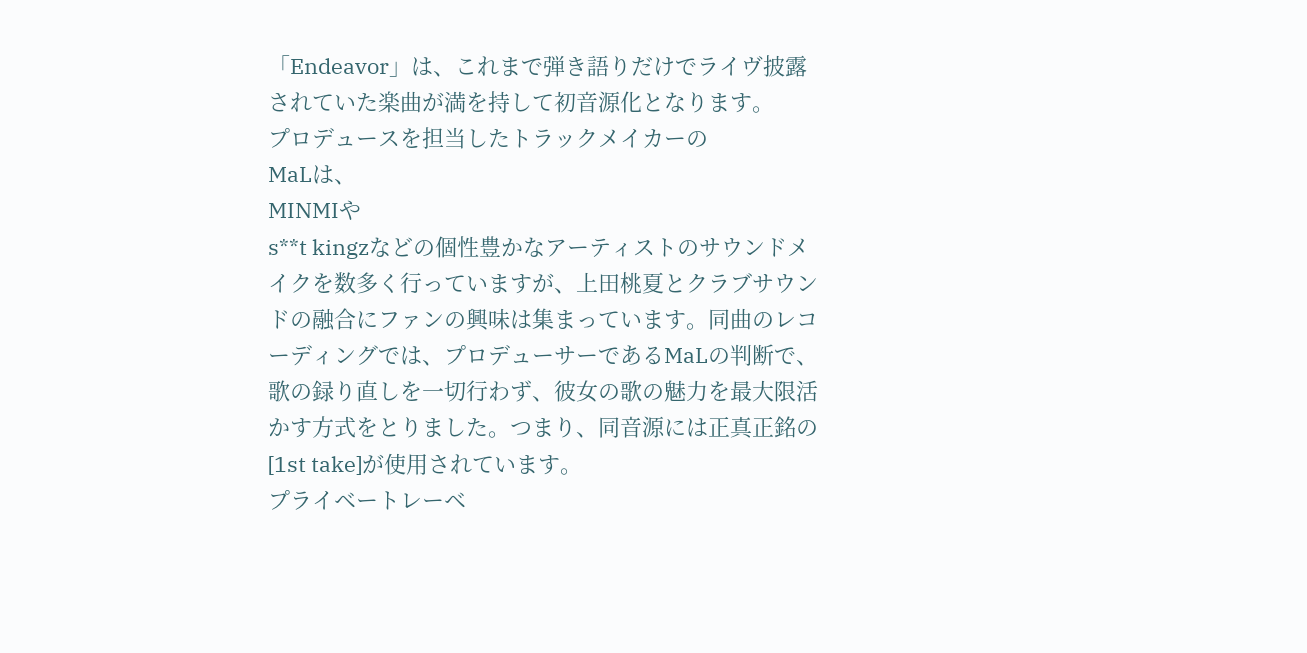「Endeavor」は、これまで弾き語りだけでライヴ披露されていた楽曲が満を持して初音源化となります。
プロデュースを担当したトラックメイカーの
MaLは、
MINMIや
s**t kingzなどの個性豊かなアーティストのサウンドメイクを数多く行っていますが、上田桃夏とクラブサウンドの融合にファンの興味は集まっています。同曲のレコーディングでは、プロデューサーであるMaLの判断で、歌の録り直しを一切行わず、彼女の歌の魅力を最大限活かす方式をとりました。つまり、同音源には正真正銘の[1st take]が使用されています。
プライベートレーベ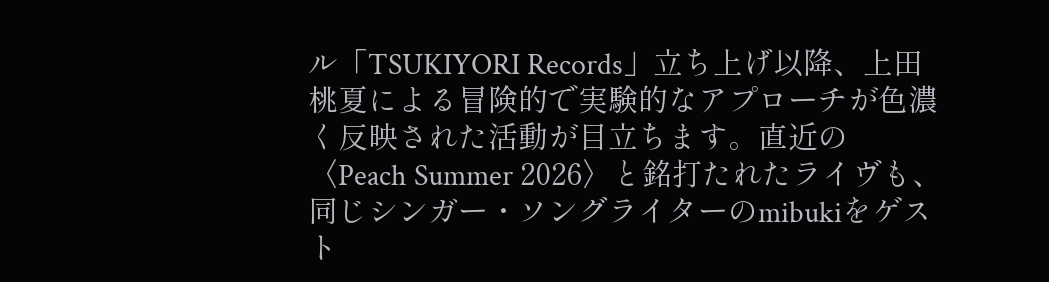ル「TSUKIYORI Records」立ち上げ以降、上田桃夏による冒険的で実験的なアプローチが色濃く反映された活動が目立ちます。直近の〈Peach Summer 2026〉と銘打たれたライヴも、同じシンガー・ソングライターのmibukiをゲスト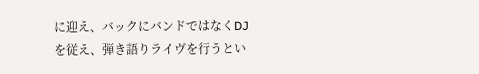に迎え、バックにバンドではなくDJを従え、弾き語りライヴを行うとい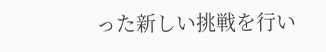った新しい挑戦を行い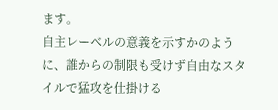ます。
自主レーベルの意義を示すかのように、誰からの制限も受けず自由なスタイルで猛攻を仕掛ける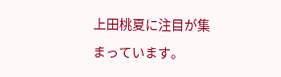上田桃夏に注目が集まっています。